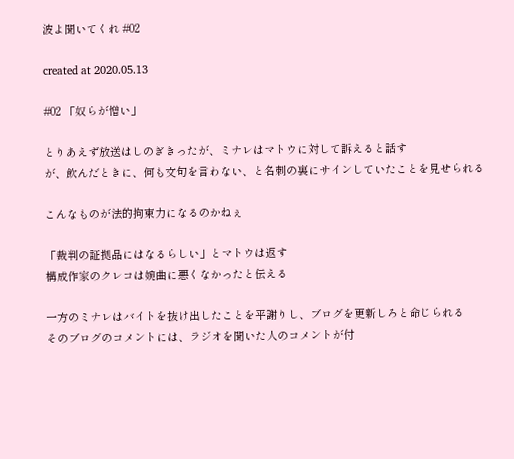波よ聞いてくれ #02

created at 2020.05.13

#02 「奴らが憎い」

とりあえず放送はしのぎきったが、ミナレはマトウに対して訴えると話す
が、飲んだときに、何も文句を言わない、と名刺の裏にサインしていたことを見せられる

こんなものが法的拘束力になるのかねぇ

「裁判の証拠品にはなるらしい」とマトウは返す
構成作家のクレコは婉曲に悪くなかったと伝える

一方のミナレはバイトを抜け出したことを平謝りし、ブログを更新しろと命じられる
そのブログのコメントには、ラジオを聞いた人のコメントが付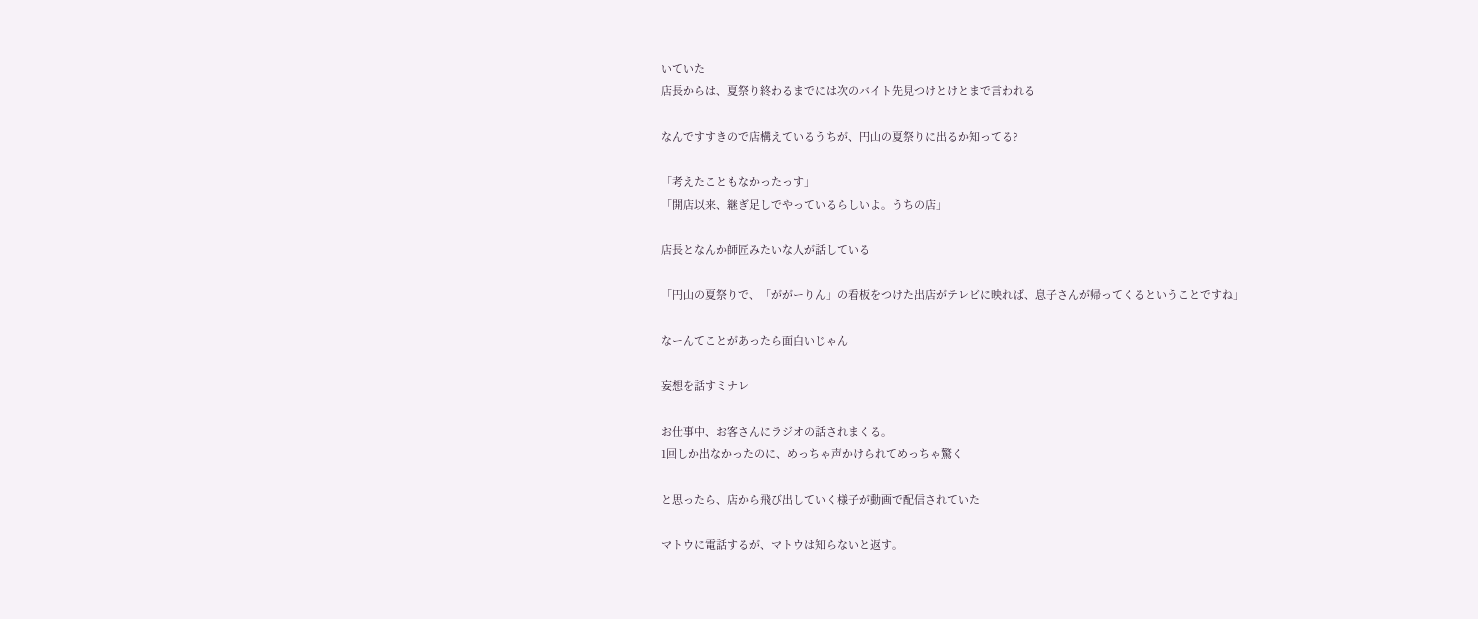いていた
店長からは、夏祭り終わるまでには次のバイト先見つけとけとまで言われる

なんですすきので店構えているうちが、円山の夏祭りに出るか知ってる?

「考えたこともなかったっす」
「開店以来、継ぎ足しでやっているらしいよ。うちの店」

店長となんか師匠みたいな人が話している

「円山の夏祭りで、「ががーりん」の看板をつけた出店がテレビに映れば、息子さんが帰ってくるということですね」

なーんてことがあったら面白いじゃん

妄想を話すミナレ

お仕事中、お客さんにラジオの話されまくる。
1回しか出なかったのに、めっちゃ声かけられてめっちゃ驚く

と思ったら、店から飛び出していく様子が動画で配信されていた

マトウに電話するが、マトウは知らないと返す。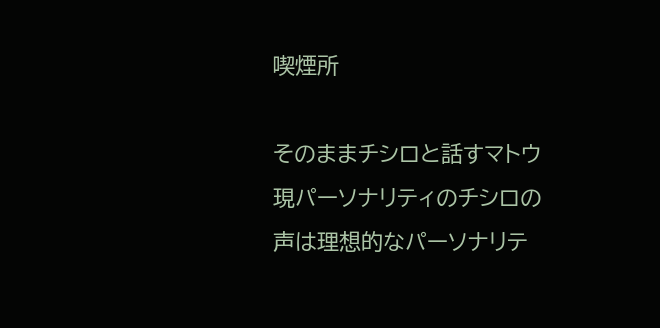喫煙所

そのままチシロと話すマトウ
現パーソナリティのチシロの声は理想的なパーソナリテ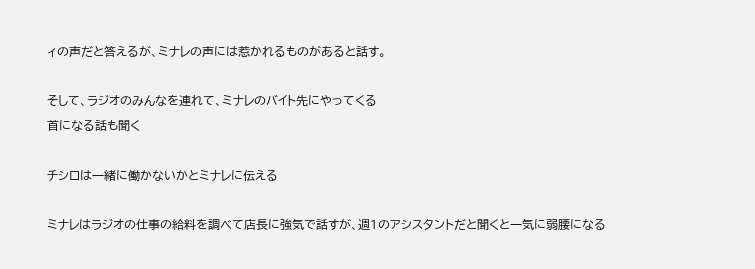ィの声だと答えるが、ミナレの声には惹かれるものがあると話す。

そして、ラジオのみんなを連れて、ミナレのバイト先にやってくる
首になる話も聞く

チシロは一緒に働かないかとミナレに伝える

ミナレはラジオの仕事の給料を調べて店長に強気で話すが、週1のアシスタントだと聞くと一気に弱腰になる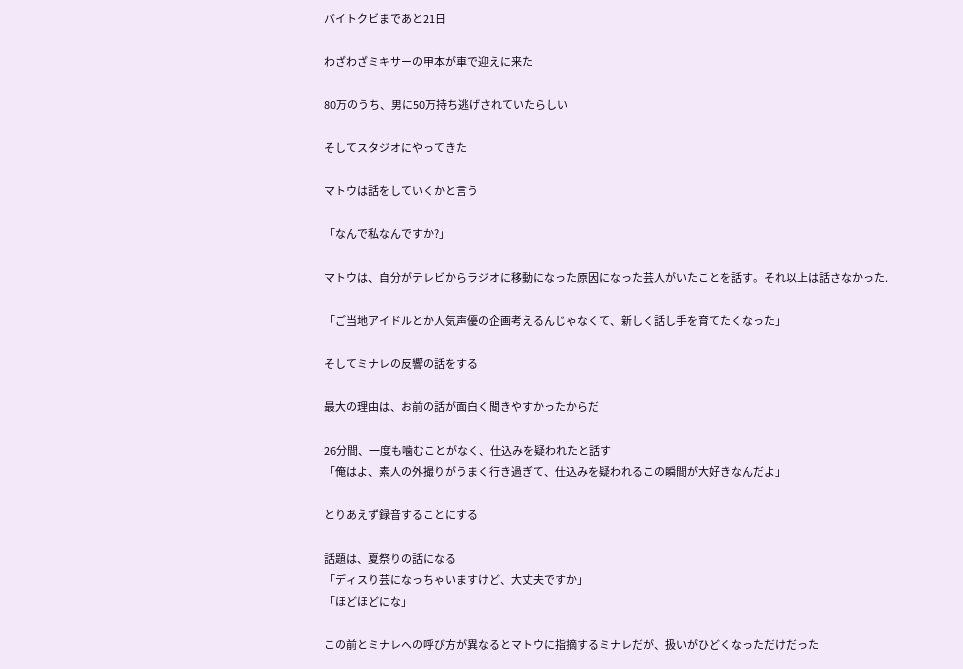バイトクビまであと21日

わざわざミキサーの甲本が車で迎えに来た

80万のうち、男に50万持ち逃げされていたらしい

そしてスタジオにやってきた

マトウは話をしていくかと言う

「なんで私なんですか?」

マトウは、自分がテレビからラジオに移動になった原因になった芸人がいたことを話す。それ以上は話さなかった.

「ご当地アイドルとか人気声優の企画考えるんじゃなくて、新しく話し手を育てたくなった」

そしてミナレの反響の話をする

最大の理由は、お前の話が面白く聞きやすかったからだ

26分間、一度も噛むことがなく、仕込みを疑われたと話す
「俺はよ、素人の外撮りがうまく行き過ぎて、仕込みを疑われるこの瞬間が大好きなんだよ」

とりあえず録音することにする

話題は、夏祭りの話になる
「ディスり芸になっちゃいますけど、大丈夫ですか」
「ほどほどにな」

この前とミナレへの呼び方が異なるとマトウに指摘するミナレだが、扱いがひどくなっただけだった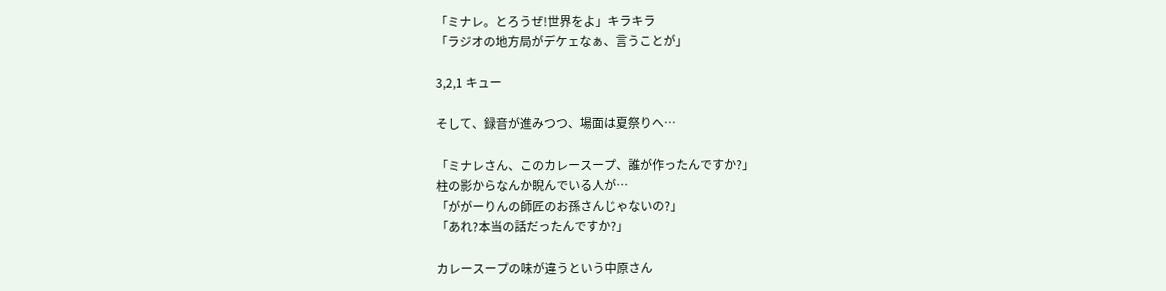「ミナレ。とろうぜ!世界をよ」キラキラ
「ラジオの地方局がデケェなぁ、言うことが」

3,2,1 キュー

そして、録音が進みつつ、場面は夏祭りへ…

「ミナレさん、このカレースープ、誰が作ったんですか?」
柱の影からなんか睨んでいる人が…
「ががーりんの師匠のお孫さんじゃないの?」
「あれ?本当の話だったんですか?」

カレースープの味が違うという中原さん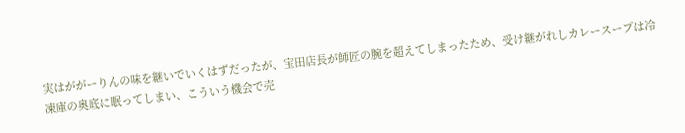実はががーりんの味を継いでいくはずだったが、宝田店長が師匠の腕を超えてしまったため、受け継がれしカレースープは冷凍庫の奥底に眠ってしまい、こういう機会で売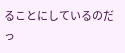ることにしているのだっ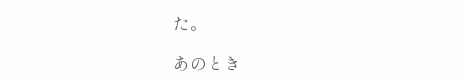た。

あのとき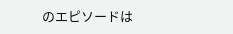のエピソードは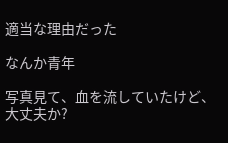適当な理由だった

なんか青年

写真見て、血を流していたけど、大丈夫か?